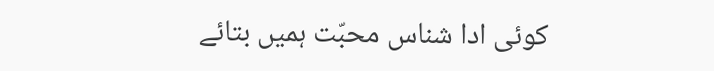کوئی ادا شناس محبّت ہمیں بتائے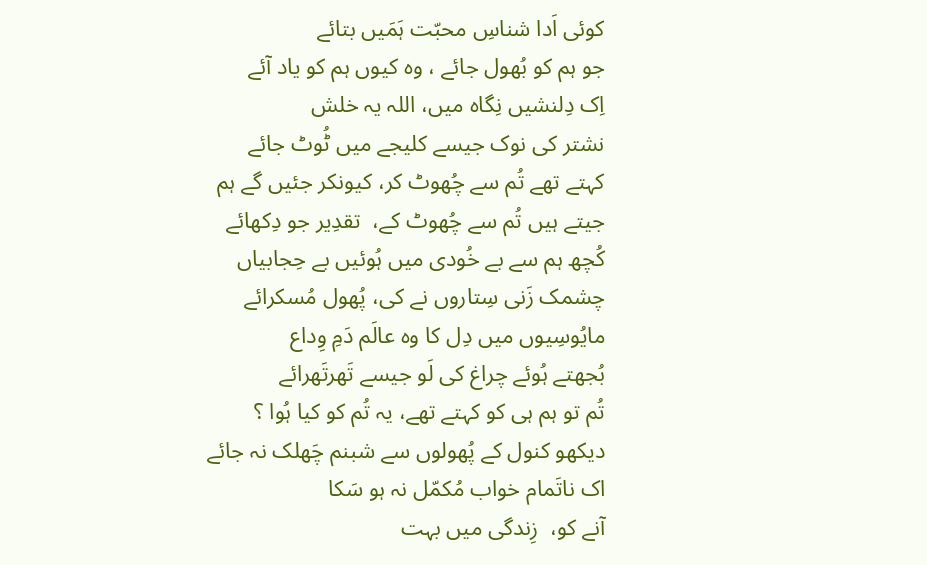کوئی اَدا شناسِ محبّت ہَمَیں بتائے
جو ہم کو بُھول جائے ، وہ کیوں ہم کو یاد آئے
اِک دِلنشیں نِگاہ میں، اللہ یہ خلش
نشتر کی نوک جیسے کلیجے میں ٹُوٹ جائے
کہتے تھے تُم سے چُھوٹ کر، کیونکر جئیں گے ہم
جیتے ہیں تُم سے چُھوٹ کے،  تقدِیر جو دِکھائے
کُچھ ہم سے بے خُودی میں ہُوئیں بے حِجابیاں
چشمک زَنی سِتاروں نے کی، پُھول مُسکرائے
مایُوسِیوں میں دِل کا وہ عالَم دَمِ وِداع
بُجھتے ہُوئے چراغ کی لَو جیسے تَھرتَھرائے
تُم تو ہم ہی کو کہتے تھے، یہ تُم کو کیا ہُوا ؟
دیکھو کنول کے پُھولوں سے شبنم چَھلک نہ جائے
اک ناتَمام خواب مُکمّل نہ ہو سَکا
آنے کو،  زِندگی میں بہت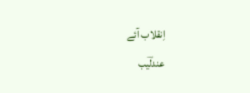اِنقلاب آئے
عندلؔیب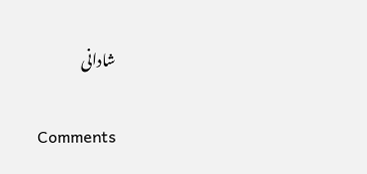شادانی

Comments